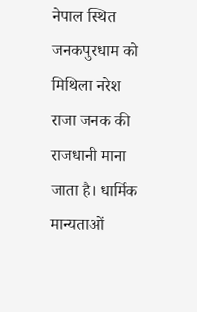नेपाल स्थित जनकपुरधाम को मिथिला नरेश राजा जनक की राजधानी माना जाता है। धार्मिक मान्यताओं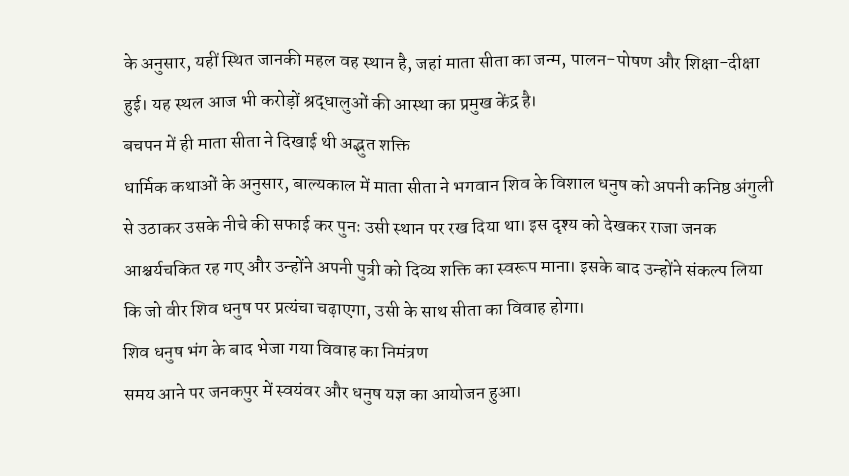के अनुसार, यहीं स्थित जानकी महल वह स्थान है, जहां माता सीता का जन्म, पालन-पोषण और शिक्षा-दीक्षा हुई। यह स्थल आज भी करोड़ों श्रद्धालुओं की आस्था का प्रमुख केंद्र है।
बचपन में ही माता सीता ने दिखाई थी अद्भुत शक्ति
धार्मिक कथाओं के अनुसार, बाल्यकाल में माता सीता ने भगवान शिव के विशाल धनुष को अपनी कनिष्ठ अंगुली से उठाकर उसके नीचे की सफाई कर पुनः उसी स्थान पर रख दिया था। इस दृश्य को देखकर राजा जनक आश्चर्यचकित रह गए और उन्होंने अपनी पुत्री को दिव्य शक्ति का स्वरूप माना। इसके बाद उन्होंने संकल्प लिया कि जो वीर शिव धनुष पर प्रत्यंचा चढ़ाएगा, उसी के साथ सीता का विवाह होगा।
शिव धनुष भंग के बाद भेजा गया विवाह का निमंत्रण
समय आने पर जनकपुर में स्वयंवर और धनुष यज्ञ का आयोजन हुआ।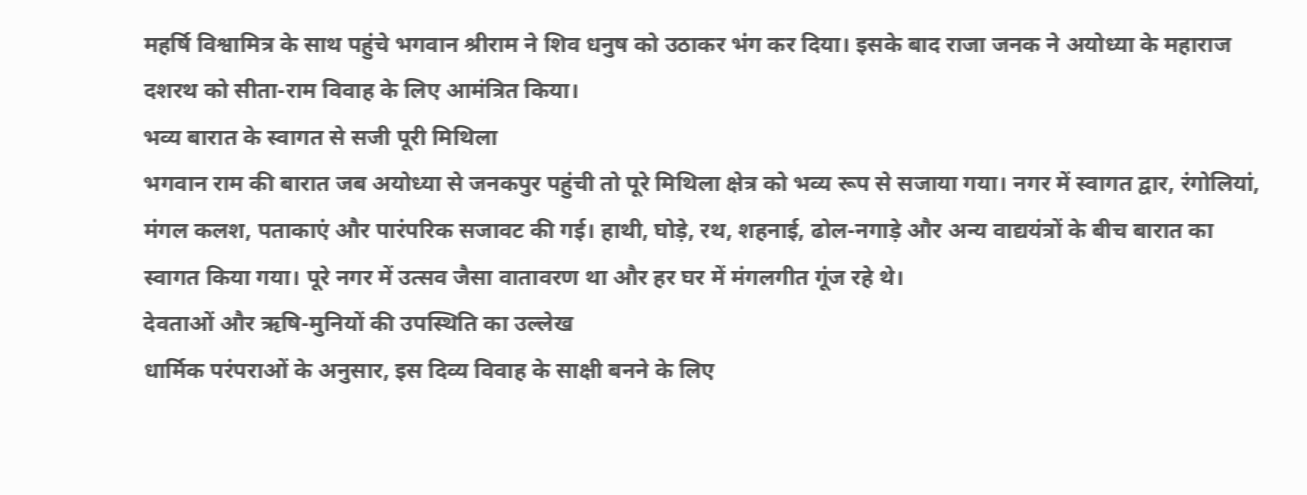महर्षि विश्वामित्र के साथ पहुंचे भगवान श्रीराम ने शिव धनुष को उठाकर भंग कर दिया। इसके बाद राजा जनक ने अयोध्या के महाराज दशरथ को सीता-राम विवाह के लिए आमंत्रित किया।
भव्य बारात के स्वागत से सजी पूरी मिथिला
भगवान राम की बारात जब अयोध्या से जनकपुर पहुंची तो पूरे मिथिला क्षेत्र को भव्य रूप से सजाया गया। नगर में स्वागत द्वार, रंगोलियां, मंगल कलश, पताकाएं और पारंपरिक सजावट की गई। हाथी, घोड़े, रथ, शहनाई, ढोल-नगाड़े और अन्य वाद्ययंत्रों के बीच बारात का स्वागत किया गया। पूरे नगर में उत्सव जैसा वातावरण था और हर घर में मंगलगीत गूंज रहे थे।
देवताओं और ऋषि-मुनियों की उपस्थिति का उल्लेख
धार्मिक परंपराओं के अनुसार, इस दिव्य विवाह के साक्षी बनने के लिए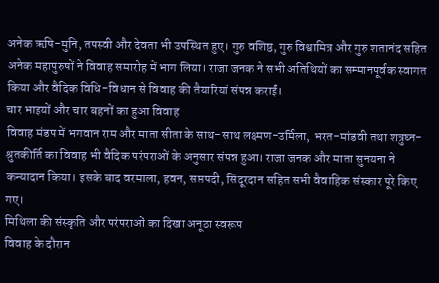अनेक ऋषि-मुनि, तपस्वी और देवता भी उपस्थित हुए। गुरु वशिष्ठ, गुरु विश्वामित्र और गुरु शतानंद सहित अनेक महापुरुषों ने विवाह समारोह में भाग लिया। राजा जनक ने सभी अतिथियों का सम्मानपूर्वक स्वागत किया और वैदिक विधि-विधान से विवाह की तैयारियां संपन्न कराईं।
चार भाइयों और चार बहनों का हुआ विवाह
विवाह मंडप में भगवान राम और माता सीता के साथ-साथ लक्ष्मण-उर्मिला, भरत-मांडवी तथा शत्रुघ्न-श्रुतकीर्ति का विवाह भी वैदिक परंपराओं के अनुसार संपन्न हुआ। राजा जनक और माता सुनयना ने कन्यादान किया। इसके बाद वरमाला, हवन, सप्तपदी, सिंदूरदान सहित सभी वैवाहिक संस्कार पूरे किए गए।
मिथिला की संस्कृति और परंपराओं का दिखा अनूठा स्वरूप
विवाह के दौरान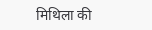मिथिला की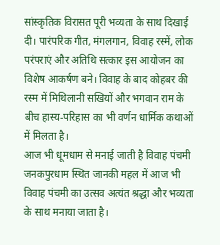सांस्कृतिक विरासत पूरी भव्यता के साथ दिखाई दी। पारंपरिक गीत, मंगलगान, विवाह रस्में, लोक परंपराएं और अतिथि सत्कार इस आयोजन का विशेष आकर्षण बने। विवाह के बाद कोहबर की रस्म में मिथिलानी सखियों और भगवान राम के बीच हास्य-परिहास का भी वर्णन धार्मिक कथाओं में मिलता है।
आज भी धूमधाम से मनाई जाती है विवाह पंचमी
जनकपुरधाम स्थित जानकी महल में आज भी विवाह पंचमी का उत्सव अत्यंत श्रद्धा और भव्यता के साथ मनाया जाता है।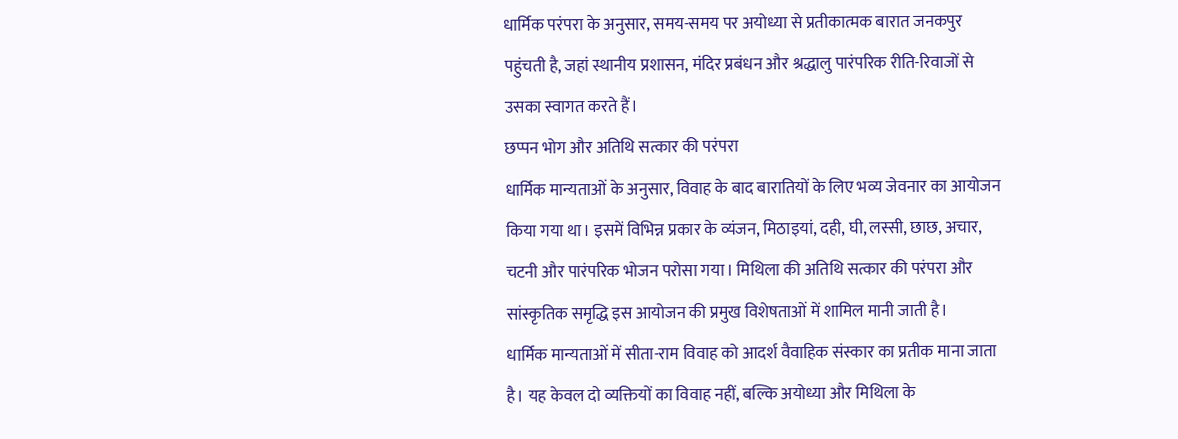धार्मिक परंपरा के अनुसार, समय-समय पर अयोध्या से प्रतीकात्मक बारात जनकपुर पहुंचती है, जहां स्थानीय प्रशासन, मंदिर प्रबंधन और श्रद्धालु पारंपरिक रीति-रिवाजों से उसका स्वागत करते हैं।
छप्पन भोग और अतिथि सत्कार की परंपरा
धार्मिक मान्यताओं के अनुसार, विवाह के बाद बारातियों के लिए भव्य जेवनार का आयोजन किया गया था। इसमें विभिन्न प्रकार के व्यंजन, मिठाइयां, दही, घी, लस्सी, छाछ, अचार, चटनी और पारंपरिक भोजन परोसा गया। मिथिला की अतिथि सत्कार की परंपरा और सांस्कृतिक समृद्धि इस आयोजन की प्रमुख विशेषताओं में शामिल मानी जाती है।
धार्मिक मान्यताओं में सीता-राम विवाह को आदर्श वैवाहिक संस्कार का प्रतीक माना जाता है। यह केवल दो व्यक्तियों का विवाह नहीं, बल्कि अयोध्या और मिथिला के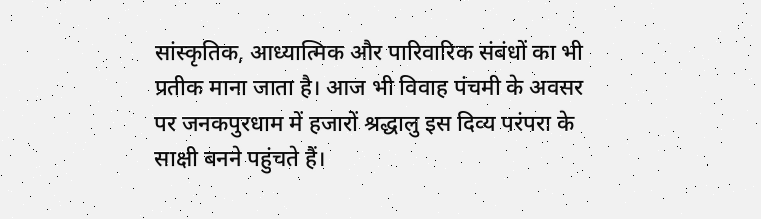सांस्कृतिक, आध्यात्मिक और पारिवारिक संबंधों का भी प्रतीक माना जाता है। आज भी विवाह पंचमी के अवसर पर जनकपुरधाम में हजारों श्रद्धालु इस दिव्य परंपरा के साक्षी बनने पहुंचते हैं।